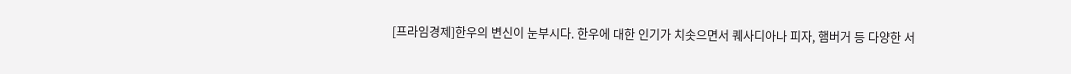[프라임경제]한우의 변신이 눈부시다. 한우에 대한 인기가 치솟으면서 퀘사디아나 피자, 햄버거 등 다양한 서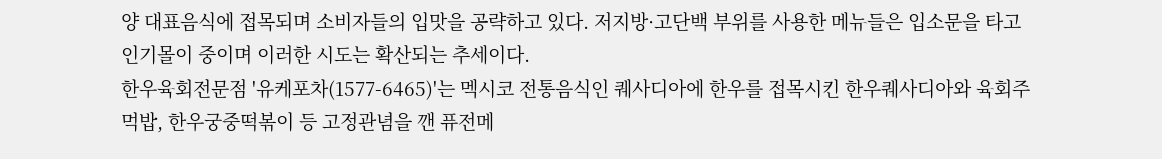양 대표음식에 접목되며 소비자들의 입맛을 공략하고 있다. 저지방·고단백 부위를 사용한 메뉴들은 입소문을 타고 인기몰이 중이며 이러한 시도는 확산되는 추세이다.
한우육회전문점 '유케포차(1577-6465)'는 멕시코 전통음식인 퀘사디아에 한우를 접목시킨 한우퀘사디아와 육회주먹밥, 한우궁중떡볶이 등 고정관념을 깬 퓨전메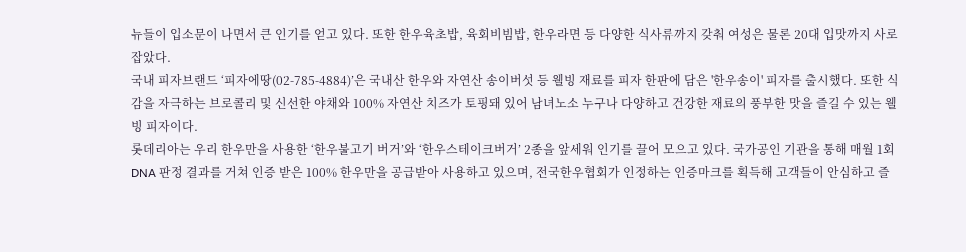뉴들이 입소문이 나면서 큰 인기를 얻고 있다. 또한 한우육초밥, 육회비빔밥, 한우라면 등 다양한 식사류까지 갖춰 여성은 물론 20대 입맛까지 사로잡았다.
국내 피자브랜드 ‘피자에땅(02-785-4884)’은 국내산 한우와 자연산 송이버섯 등 웰빙 재료를 피자 한판에 담은 '한우송이' 피자를 출시했다. 또한 식감을 자극하는 브로콜리 및 신선한 야채와 100% 자연산 치즈가 토핑돼 있어 남녀노소 누구나 다양하고 건강한 재료의 풍부한 맛을 즐길 수 있는 웰빙 피자이다.
롯데리아는 우리 한우만을 사용한 ‘한우불고기 버거’와 ‘한우스테이크버거’ 2종을 앞세워 인기를 끌어 모으고 있다. 국가공인 기관을 통해 매월 1회 DNA 판정 결과를 거쳐 인증 받은 100% 한우만을 공급받아 사용하고 있으며, 전국한우협회가 인정하는 인증마크를 획득해 고객들이 안심하고 즐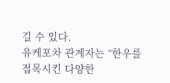길 수 있다.
유케포차 관계자는 “한우를 접목시킨 다양한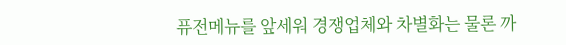퓨전메뉴를 앞세워 경쟁업체와 차별화는 물론 까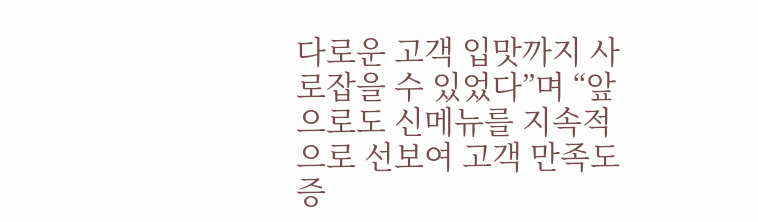다로운 고객 입맛까지 사로잡을 수 있었다”며 “앞으로도 신메뉴를 지속적으로 선보여 고객 만족도 증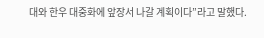대와 한우 대중화에 앞장서 나갈 계획이다”라고 말했다.